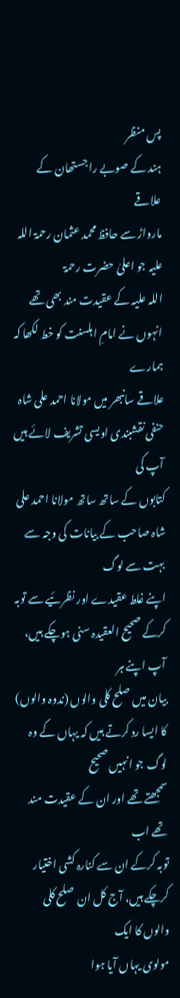پس منظر
ہند کے صوبے راجستھان کے علاقے
مارواڑ سے حافظ محمد عثمان رحمۃ اللہ علیہ جو اعلیٰ حضرت رحمۃ
اللہ علیہ کے عقیدت مند بھی تھے انہوں نے امامِ اہلسنت کو خط لکھا کہ ہمارے
علاقے سانبھر میں مولانا احمد علی شاہ حنفی نقشبندی اویسی تشریف لائے ہیں آپ کی
کتابوں کے ساتھ ساتھ مولانا احمد علی شاہ صاحب کے بیانات کی وجہ سے بہت سے لوگ
اپنے غلط عقیدے اور نظرئیے سے توبہ کرکے صحیح العقیدہ سنی ہوچکے ہیں، آپ اپنے ہر
بیان میں صلح کلی والوں (ندوہ والوں) کا ایسا رد کرتے ہیں کہ یہاں کے وہ لوگ جو انہیں صحیح
سمجھتے تھے اور ان کے عقیدت مند تھے اب
توبہ کرکے ان سے کنارہ کشی اختیار کرچکے ہیں، آج کل ان صلح کلی والوں کا ایک
مولوی یہاں آیا ہوا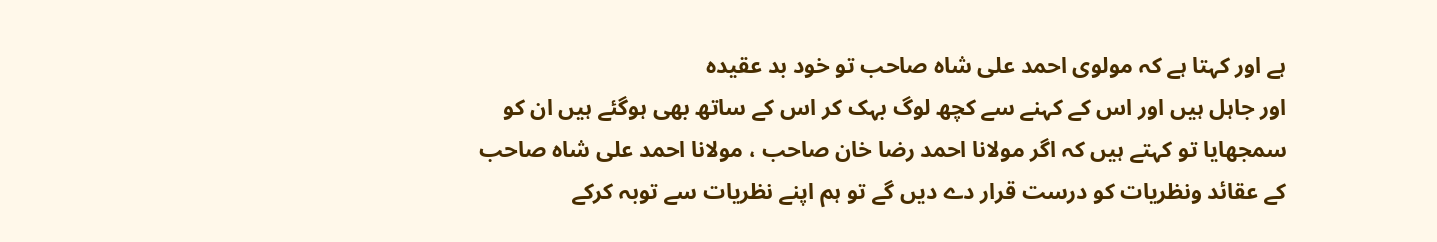ہے اور کہتا ہے کہ مولوی احمد علی شاہ صاحب تو خود بد عقیدہ
اور جاہل ہیں اور اس کے کہنے سے کچھ لوگ بہک کر اس کے ساتھ بھی ہوگئے ہیں ان کو
سمجھایا تو کہتے ہیں کہ اگر مولانا احمد رضا خان صاحب ، مولانا احمد علی شاہ صاحب
کے عقائد ونظریات کو درست قرار دے دیں گے تو ہم اپنے نظریات سے توبہ کرکے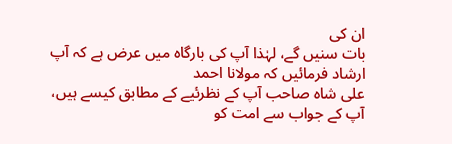ان کی
بات سنیں گے، لہٰذا آپ کی بارگاہ میں عرض ہے کہ آپ ارشاد فرمائیں کہ مولانا احمد
علی شاہ صاحب آپ کے نظرئیے کے مطابق کیسے ہیں، آپ کے جواب سے امت کو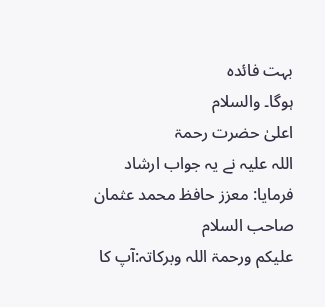بہت فائدہ
ہوگا۔ والسلام
اعلیٰ حضرت رحمۃ
اللہ علیہ نے یہ جواب ارشاد
فرمایا: معزز حافظ محمد عثمان صاحب السلام
علیکم ورحمۃ اللہ وبرکاتہ:آپ کا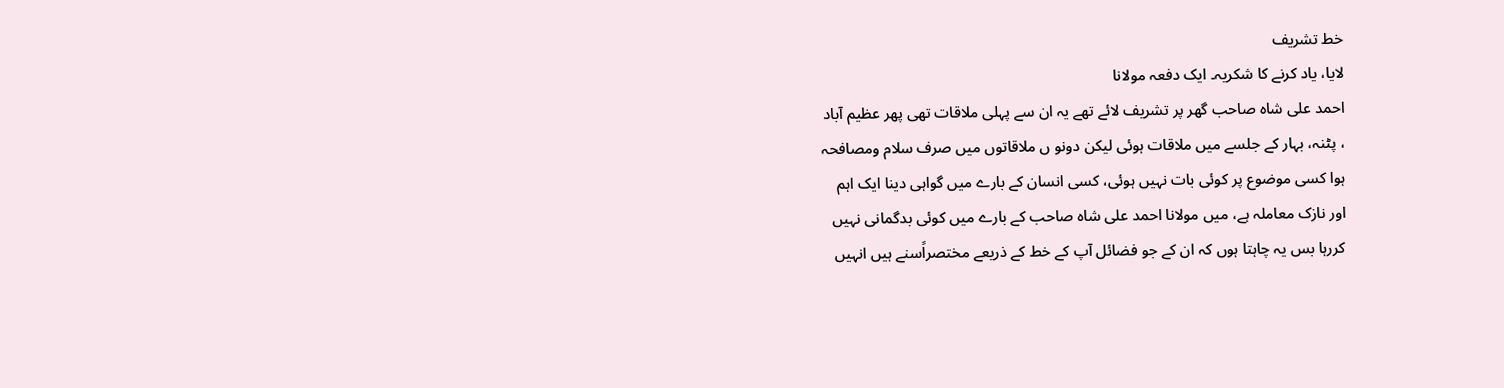خط تشریف
لایا، یاد کرنے کا شکریہ۔ ایک دفعہ مولانا
احمد علی شاہ صاحب گھر پر تشریف لائے تھے یہ ان سے پہلی ملاقات تھی پھر عظیم آباد
، پٹنہ، بہار کے جلسے میں ملاقات ہوئی لیکن دونو ں ملاقاتوں میں صرف سلام ومصافحہ
ہوا کسی موضوع پر کوئی بات نہیں ہوئی، کسی انسان کے بارے میں گواہی دینا ایک اہم
اور نازک معاملہ ہے، میں مولانا احمد علی شاہ صاحب کے بارے میں کوئی بدگمانی نہیں
کررہا بس یہ چاہتا ہوں کہ ان کے جو فضائل آپ کے خط کے ذریعے مختصراًسنے ہیں انہیں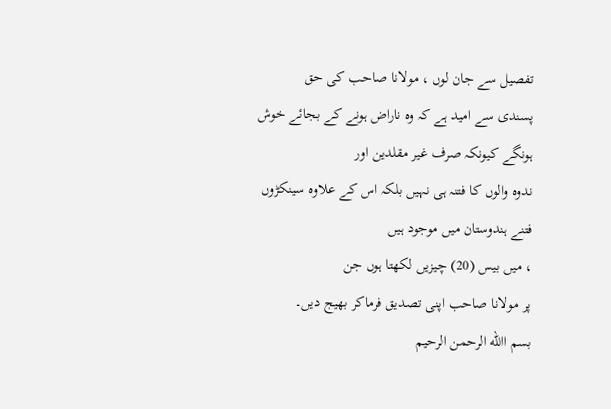تفصیل سے جان لوں ، مولانا صاحب کی حق
پسندی سے امید ہے کہ وہ ناراض ہونے کے بجائے خوش ہونگے کیونکہ صرف غیر مقلدین اور
ندوہ والوں کا فتنہ ہی نہیں بلکہ اس کے علاوہ سینکڑوں فتنے ہندوستان میں موجود ہیں
، میں بیس (20) چیزیں لکھتا ہوں جن
پر مولانا صاحب اپنی تصدیق فرماکر بھیج دیں۔
بسم االله الرحمن الرحیم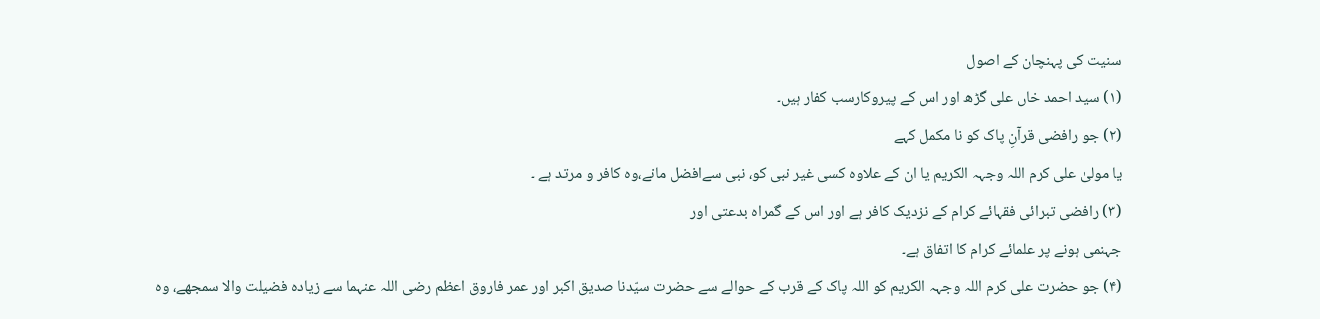سنیت کی پہنچان کے اصول
(۱) سید احمد خاں علی گڑھ اور اس کے پیروکارسب کفار ہیں۔
(۲) جو رافضی قرآنِ پاک کو نا مکمل کہے
یا مولیٰ علی کرم اللہ وجہہ الکریم یا ان کے علاوہ کسی غیر نبی کو، نبی سےافضل مانے،وہ کافر و مرتد ہے ۔
(۳) رافضی تبرائی فقہائے کرام کے نزدیک کافر ہے اور اس کے گمراہ بدعتی اور
جہنمی ہونے پر علمائے کرام کا اتفاق ہے۔
(۴) جو حضرت علی کرم اللہ وجہہ الکریم کو اللہ پاک کے قرب کے حوالے سے حضرت سیّدنا صديق اكبر اور عمر فاروق اعظم رضی اللہ عنہما سے زیادہ فضیلت والا سمجھے، وہ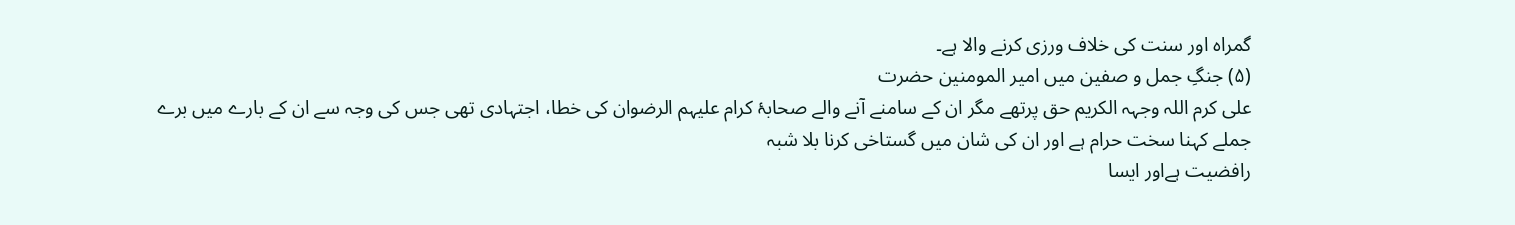گمراہ اور سنت کی خلاف ورزی كرنے والا ہے۔
(۵) جنگِ جمل و صفین میں امیر المومنین حضرت
علی کرم اللہ وجہہ الکریم حق پرتھے مگر ان کے سامنے آنے والے صحابۂ کرام علیہم الرضوان کی خطا، اجتہادی تھی جس کی وجہ سے ان کے بارے میں برے
جملے کہنا سخت حرام ہے اور ان کی شان میں گستاخی کرنا بلا شبہ
رافضیت ہےاور ایسا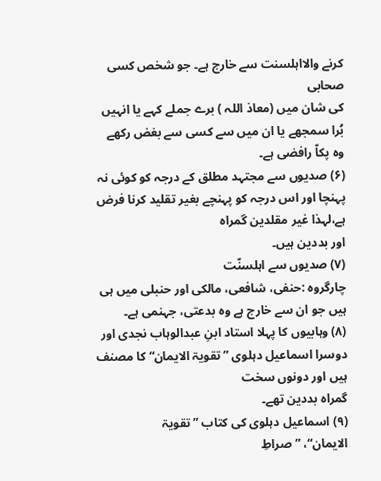کرنے والااہلسنت سے خارج ہے۔ جو شخص کسی صحابی
کی شان میں (معاذ اللہ ) برے جملے کہے یا انہیں بُرا سمجھے یا ان میں سے کسی سے بغض رکھے
وہ پکاّ رافضی ہے۔
(۶) صدیوں سے مجتہد مطلق کے درجہ کو کوئی نہ پہنچا اور اس درجہ کو پہنچے بغیر تقلید كرنا فرض ہے،لہذا غیر مقلدین گمراہ
اور بددین ہیں۔
(۷) صدیوں سے اہلسنّت
چارگروہ :حنفی، شافعی، مالکی اور حنبلی میں ہی ہیں جو ان سے خارج ہے وه بدعتی، جہنمی ہے۔
(۸) وہابیوں کا پہلا استاد ابنِ عبدالوہاب نجدی اور دوسرا اسماعیل دہلوی ”تقویۃ الایمان“ كا مصنف ہیں اور دونوں سخت
گمراہ بددین تھے۔
(۹) اسماعیل دہلوی کی کتاب ”تقویۃ
الایمان“، ”صراطِ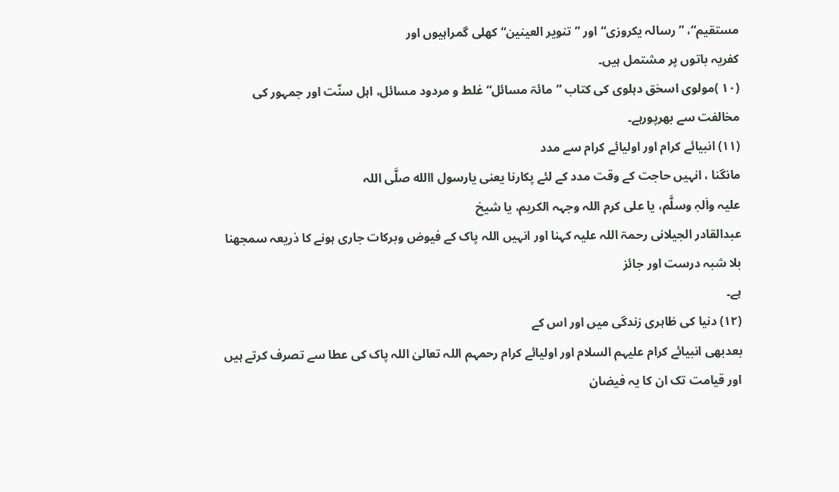مستقیم“، ”رسالہ یکروزی“ اور ”تنویر العینین“ کھلی گمراہیوں اور
کفریہ باتوں پر مشتمل ہیں۔
(۱۰ )مولوی اسحٰق دہلوی کی کتاب ”مائۃ مسائل“ غلط و مردود مسائل، اہل سنّت اور جمہور كی مخالفت سے بھرپورہے۔
(۱۱) انبیائے کرام اور اولیائے کرام سے مدد
مانگنا ، انہیں حاجت کے وقت مدد کے لئے پکارنا یعنی یارسول االله صلَّی اللہ
علیہ واٰلہٖ وسلَّم، یا علی کرم اللہ وجہہ الکریم، یا شیخ
عبدالقادر الجیلانی رحمۃ اللہ علیہ کہنا اور انہیں اللہ پاک کے فیوض وبرکات جاری ہونے کا ذریعہ سمجھنا بلا شبہ درست اور جائز
ہے۔
(۱۲) دنیا کی ظاہری زندگی میں اور اس کے
بعدبھی انبیائے کرام علیہم السلام اور اولیائے کرام رحمہم اللہ تعالیٰ اللہ پاک کی عطا سے تصرف کرتے ہیں اور قیامت تک ان کا یہ فیضان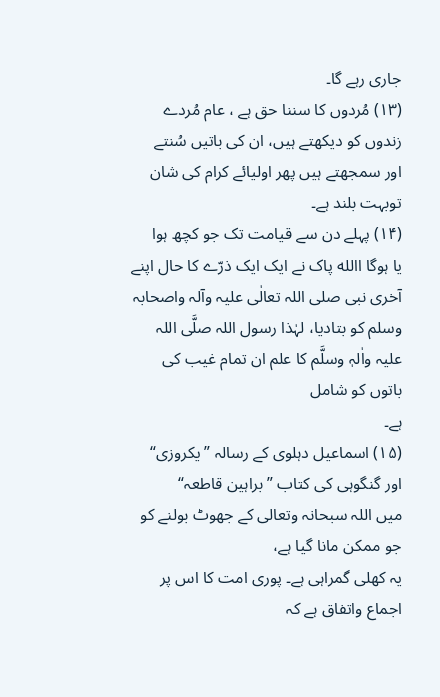جاری رہے گا۔
(۱۳) مُردوں کا سننا حق ہے ، عام مُردے
زندوں کو دیکھتے ہیں، ان كی باتيں سُنتے
اور سمجھتے ہیں پھر اولیائے کرام کی شان
توبہت بلند ہے۔
(۱۴) پہلے دن سے قیامت تک جو کچھ ہوا
یا ہوگا االله پاک نے ایک ایک ذرّے کا حال اپنے آخری نبی صلی اللہ تعالٰی علیہ وآلہ واصحابہ وسلم کو بتادیا، لہٰذا رسول اللہ صلَّی اللہ علیہ واٰلہٖ وسلَّم کا علم ان تمام غیب کی باتوں کو شامل
ہے۔
(۱۵) اسماعیل دہلوی کے رسالہ ”یکروزی“
اور گنگوہی کی کتاب ”براہین قاطعہ“
میں اللہ سبحانہ وتعالی کے جھوٹ بولنے کو جو ممکن مانا گیا ہے،
یہ کھلی گمراہی ہے۔ پوری امت کا اس پر اجماع واتفاق ہے کہ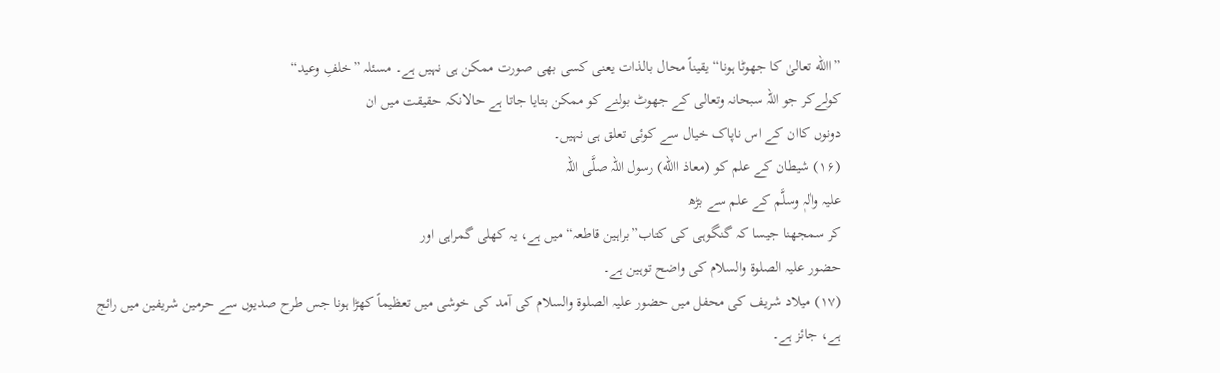”االله تعالیٰ کا جھوٹا ہونا“ یقیناً محال بالذات یعنی کسی بھی صورت ممکن ہی نہیں ہے۔ مسئلہ ”خلفِ وعید“
کولےکر جو اللہ سبحانہ وتعالی کے جھوٹ بولنے کو ممکن بتایا جاتا ہے حالانکہ حقیقت میں ان
دونوں کاان کے اس ناپاک خیال سے کوئی تعلق ہی نہیں۔
(۱۶) شیطان کے علم کو (معاذ االله) رسول اللہ صلَّی اللہ
علیہ واٰلہٖ وسلَّم کے علم سے بڑھ
کر سمجھنا جیسا کہ گنگوہی کی کتاب”براہین قاطعہ“ میں ہے، یہ کھلی گمراہی اور
حضور علیہ الصلوۃ والسلام کی واضح توہین ہے۔
(۱۷) میلاد شریف کی محفل میں حضور علیہ الصلوۃ والسلام کی آمد کی خوشی میں تعظیماً کھڑا ہونا جس طرح صدیوں سے حرمین شریفین میں رائج
ہے، جائز ہے۔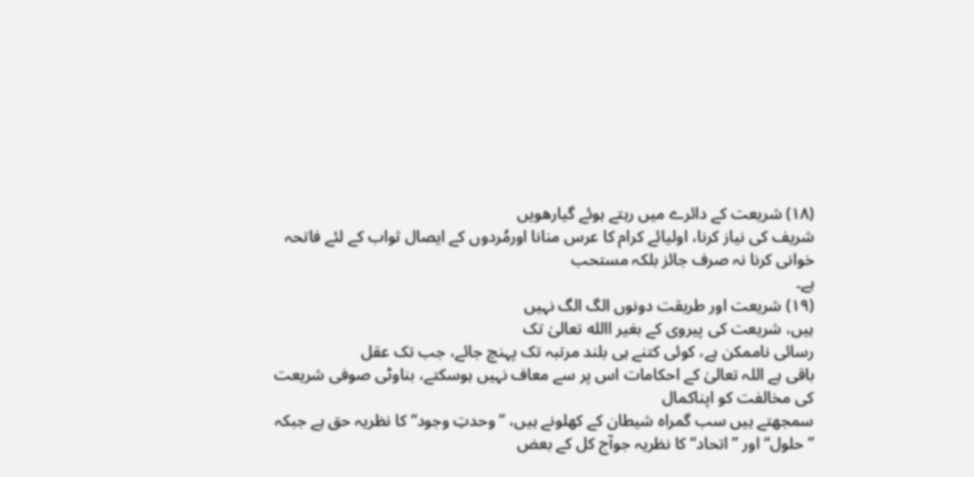(۱۸) شریعت کے دائرے میں رہتے ہوئے گیارھویں
شریف کی نیاز کرنا، اولیائے کرام کا عرس منانا اورمُردوں کے ایصال ثواب کے لئے فاتحہ خوانی کرنا نہ صرف جائز بلکہ مستحب
ہے۔
(۱۹) شریعت اور طریقت دونوں الگ الگ نہیں
ہیں، شریعت کی پیروی کے بغیر االله تعالیٰ تک
رسائی ناممکن ہے، کوئی کتنے ہی بلند مرتبہ تک پہنچ جائے، جب تک عقل
باقی ہے اللہ تعالیٰ کے احکامات اس پر سے معاف نہیں ہوسکتے، بناوٹی صوفی شریعت کی مخالفت کو اپناکمال
سمجھتے ہیں سب گمراہ شیطان کے کھلونے ہیں، ”وحدتِ وجود“ کا نظریہ حق ہے جبکہ ”حلول“ اور ”اتحاد“ کا نظریہ جوآج کل کے بعض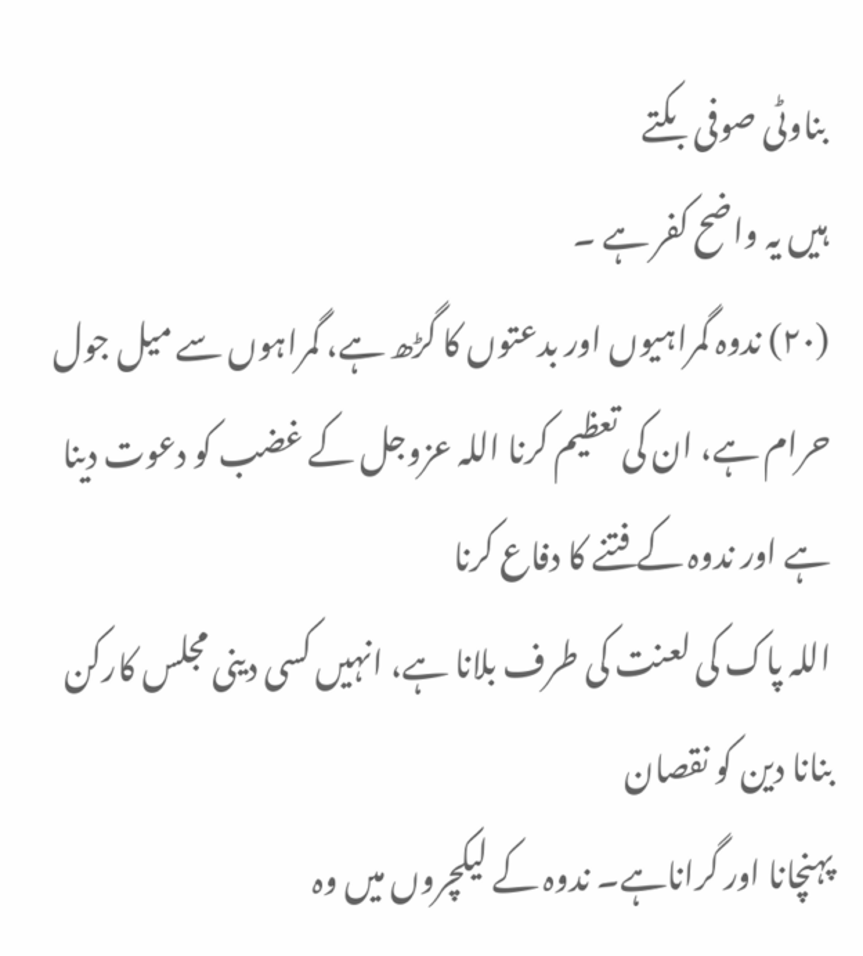بناوٹی صوفی بکتے
ہیں یہ واضح کفر ہے ۔
(۲۰) ندوہ گمراہیوں اور بدعتوں کا گڑھ ہے، گمراہوں سے میل جول حرام ہے، ان کی تعظیم کرنا اللہ عزوجل کے غضب کو دعوت دینا ہے اور ندوہ کے فتنے کا دفاع کرنا
اللہ پاک کی لعنت کی طرف بلانا ہے، انہیں کسی دینی مجلس کارکن بنانا دین کو نقصان
پہنچانا اور گراناہے۔ ندوہ کے لیکچروں میں وہ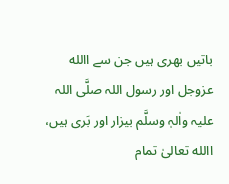باتیں بھری ہیں جن سے االله عزوجل اور رسول اللہ صلَّی اللہ
علیہ واٰلہٖ وسلَّم بیزار اور بَری ہیں، االله تعالیٰ تمام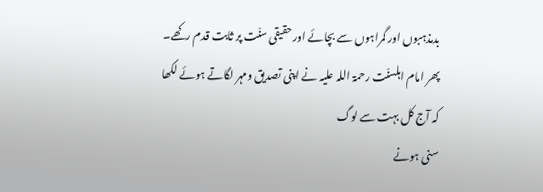بدمذہبوں اور گمراہوں سے بچائے اور حقیقی سنّت پر ثابت قدم رکھے۔
پھر امام اہلسنّت رحمۃ اللہ علیہ نے اپنی تصدیق ومہر لگاتے ہوئے لکھا
کہ آج کل بہت سے لوگ
سنی ہونے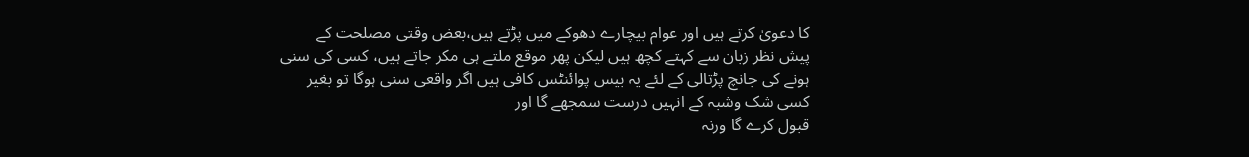کا دعویٰ کرتے ہیں اور عوام بیچارے دھوکے میں پڑتے ہیں،بعض وقتی مصلحت کے
پیش نظر زبان سے کہتے کچھ ہیں لیکن پھر موقع ملتے ہی مکر جاتے ہیں، کسی کی سنی
ہونے کی جانچ پڑتالی کے لئے یہ بیس پوائنٹس کافی ہیں اگر واقعی سنی ہوگا تو بغیر
کسی شک وشبہ کے انہیں درست سمجھے گا اور
قبول کرے گا ورنہ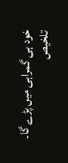خود ہی گمراہی میں پڑے گا۔
تلخیص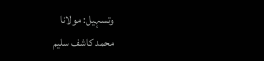وتسہیل: مولانا
محمد کاشف سلیم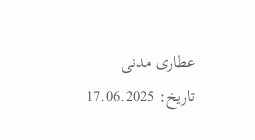عطاری مدنی
تاریخ: 17.06.2025